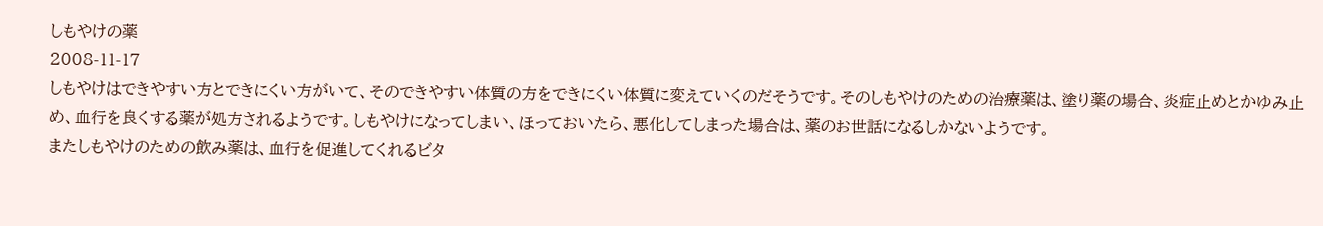しもやけの薬
2008-11-17
しもやけはできやすい方とできにくい方がいて、そのできやすい体質の方をできにくい体質に変えていくのだそうです。そのしもやけのための治療薬は、塗り薬の場合、炎症止めとかゆみ止め、血行を良くする薬が処方されるようです。しもやけになってしまい、ほっておいたら、悪化してしまった場合は、薬のお世話になるしかないようです。
またしもやけのための飲み薬は、血行を促進してくれるビタ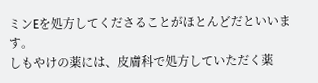ミンEを処方してくださることがほとんどだといいます。
しもやけの薬には、皮膚科で処方していただく薬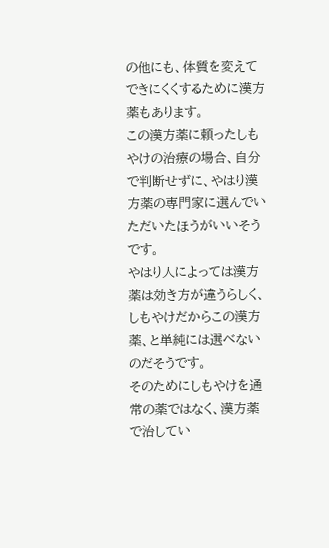の他にも、体質を変えてできにくくするために漢方薬もあります。
この漢方薬に頼ったしもやけの治療の場合、自分で判断せずに、やはり漢方薬の専門家に選んでいただいたほうがいいそうです。
やはり人によっては漢方薬は効き方が違うらしく、しもやけだからこの漢方薬、と単純には選べないのだそうです。
そのためにしもやけを通常の薬ではなく、漢方薬で治してい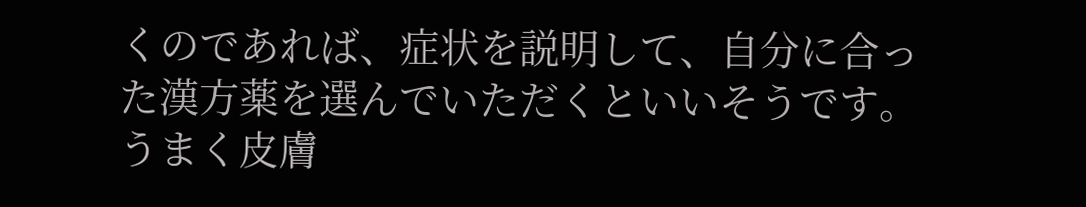くのであれば、症状を説明して、自分に合った漢方薬を選んでいただくといいそうです。
うまく皮膚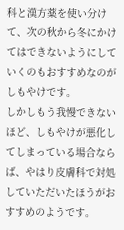科と漢方薬を使い分けて、次の秋から冬にかけてはできないようにしていくのもおすすめなのがしもやけです。
しかしもう我慢できないほど、しもやけが悪化してしまっている場合ならば、やはり皮膚科で対処していただいたほうがおすすめのようです。